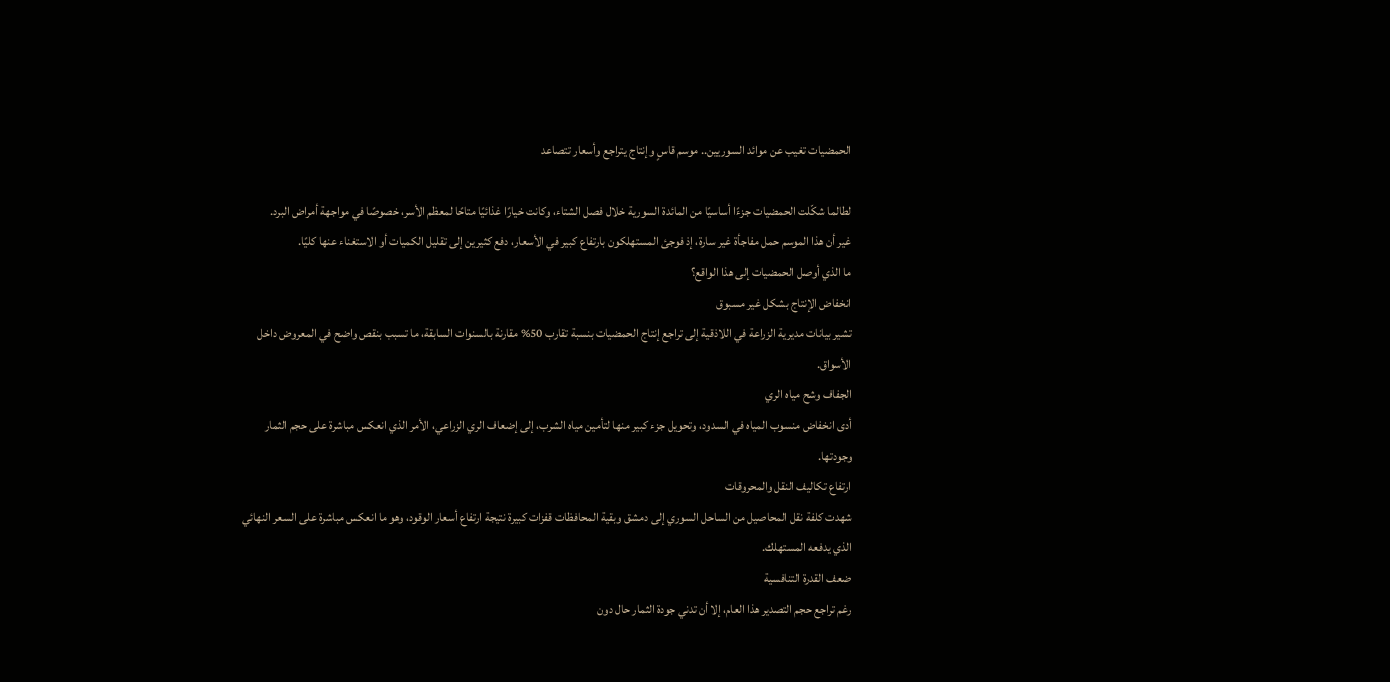الحمضيات تغيب عن موائد السوريين.. موسم قاسٍ وإنتاج يتراجع وأسعار تتصاعد

لطالما شكّلت الحمضيات جزءًا أساسيًا من المائدة السورية خلال فصل الشتاء، وكانت خيارًا غذائيًا متاحًا لمعظم الأسر، خصوصًا في مواجهة أمراض البرد.
غير أن هذا الموسم حمل مفاجأة غير سارة، إذ فوجئ المستهلكون بارتفاع كبير في الأسعار، دفع كثيرين إلى تقليل الكميات أو الاستغناء عنها كليًا.
ما الذي أوصل الحمضيات إلى هذا الواقع؟
انخفاض الإنتاج بشكل غير مسبوق
تشير بيانات مديرية الزراعة في اللاذقية إلى تراجع إنتاج الحمضيات بنسبة تقارب 50% مقارنة بالسنوات السابقة، ما تسبب بنقص واضح في المعروض داخل الأسواق.
الجفاف وشح مياه الري
أدى انخفاض منسوب المياه في السدود، وتحويل جزء كبير منها لتأمين مياه الشرب، إلى إضعاف الري الزراعي، الأمر الذي انعكس مباشرة على حجم الثمار وجودتها.
ارتفاع تكاليف النقل والمحروقات
شهدت كلفة نقل المحاصيل من الساحل السوري إلى دمشق وبقية المحافظات قفزات كبيرة نتيجة ارتفاع أسعار الوقود، وهو ما انعكس مباشرة على السعر النهائي الذي يدفعه المستهلك.
ضعف القدرة التنافسية
رغم تراجع حجم التصدير هذا العام، إلا أن تدني جودة الثمار حال دون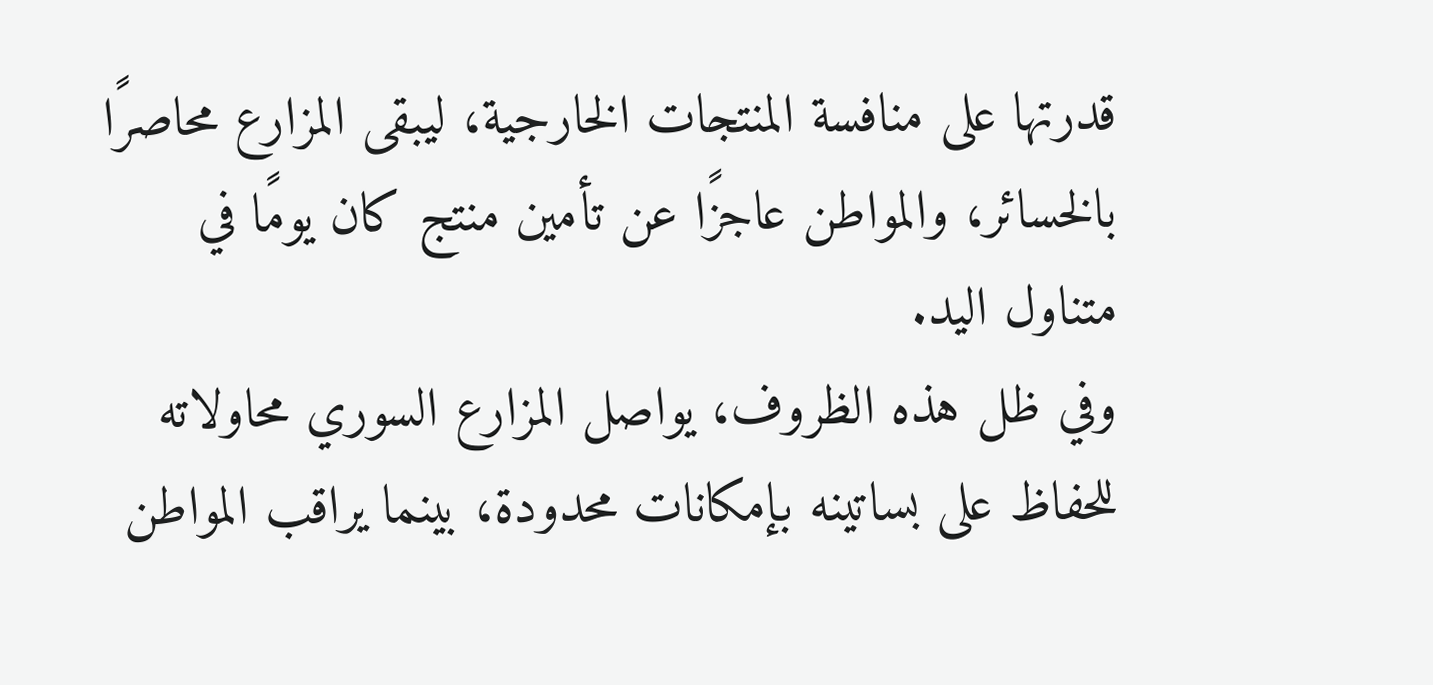قدرتها على منافسة المنتجات الخارجية، ليبقى المزارع محاصرًا بالخسائر، والمواطن عاجزًا عن تأمين منتج كان يومًا في متناول اليد.
وفي ظل هذه الظروف، يواصل المزارع السوري محاولاته للحفاظ على بساتينه بإمكانات محدودة، بينما يراقب المواطن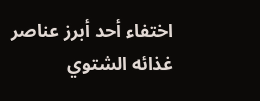اختفاء أحد أبرز عناصر غذائه الشتوي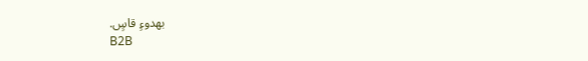بهدوءٍ قاسٍ.
B2B